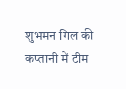शुभमन गिल की कप्तानी में टीम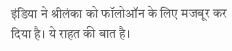इंडिया ने श्रीलंका को फॉलोऑन के लिए मजबूर कर दिया है। ये राहत की बात है।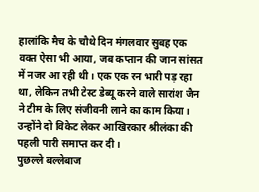हालांकि मैच के चौथे दिन मंगलवार सुबह एक वक्त ऐसा भी आया, जब कप्तान की जान सांसत में नजर आ रही थी। एक एक रन भारी पड़ रहा था, लेकिन तभी टेस्ट डेब्यू करने वाले सारांश जैन ने टीम के लिए संजीवनी लाने का काम किया। उन्होंने दो विकेट लेकर आखिरकार श्रीलंका की पहली पारी समाप्त कर दी।
पुछल्ले बल्लेबाज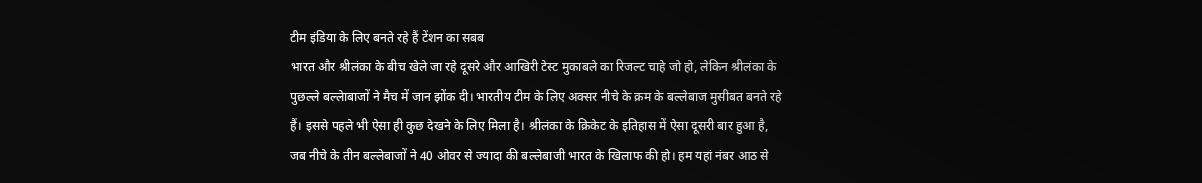टीम इंडिया के लिए बनते रहे हैं टेंशन का सबब
भारत और श्रीलंका के बीच खेले जा रहे दूसरे और आखिरी टेस्ट मुकाबले का रिजल्ट चाहे जो हो, लेकिन श्रीलंका के पुछल्ले बल्लेाबाजों ने मैच में जान झोंक दी। भारतीय टीम के लिए अक्सर नीचे के क्रम के बल्लेबाज मुसीबत बनते रहे हैं। इससे पहले भी ऐसा ही कुछ देखने के लिए मिला है। श्रीलंका के क्रिकेट के इतिहास में ऐसा दूसरी बार हुआ है, जब नीचे के तीन बल्लेबाजों ने 40 ओवर से ज्यादा की बल्लेबाजी भारत के खिलाफ की हो। हम यहां नंबर आठ से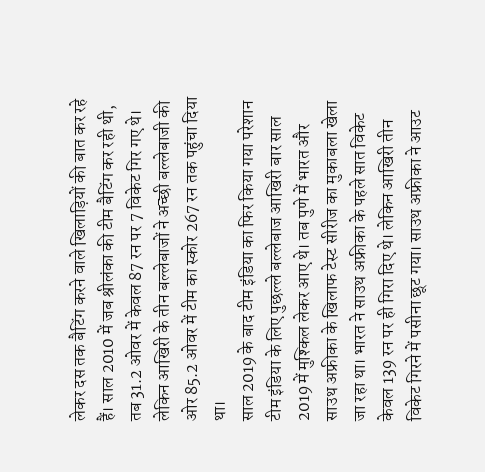लेकर दस तक बैटिंग करने वाले खिलाड़ियों की बात कर रहे हैं। साल 2010 में जब श्रीलंका की टीम बैटिंग कर रही थी, तब 31.2 ओवर में केवल 87 रन पर 7 विकेट गिर गए थे। लेकिन आखिरी के तीन बल्लेबाजों ने अच्छी बल्लेबाजी की ओर 85.2 ओवर में टीम का स्कोर 267 रन तक पहुंचा दिया था।
साल 2019 के बाद टीम इंडिया का फिर किया गया परेशान
टीम इंडिया के लिए पुछल्ले बल्लेबाज आखिरी बार साल 2019 में मुश्किल लेकर आए थे। तब पुणे में भारत और साउथ अफ्रीका के खिलाफ टेस्ट सीरीज का मुकाबला खेला जा रहा था। भारत ने साउथ अफ्रीका के पहले सात विकेट केवल 139 रन पर ही गिरा दिए थे। लेकिन आखिरी तीन विकेट गिरने में पसीना छूट गया। साउथ अफ्रीका ने आउट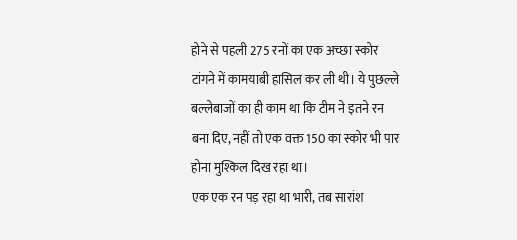होने से पहली 275 रनों का एक अच्छा स्कोर टांगने में कामयाबी हासिल कर ली थी। ये पुछल्ले बल्लेबाजों का ही काम था कि टीम ने इतने रन बना दिए, नहीं तो एक वक्त 150 का स्कोर भी पार होना मुश्किल दिख रहा था।
एक एक रन पड़ रहा था भारी, तब सारांश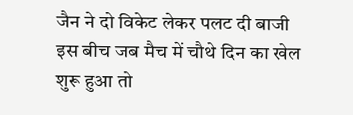जैन ने दो विकेट लेकर पलट दी बाजी
इस बीच जब मैच में चौथे दिन का खेल शुरू हुआ तो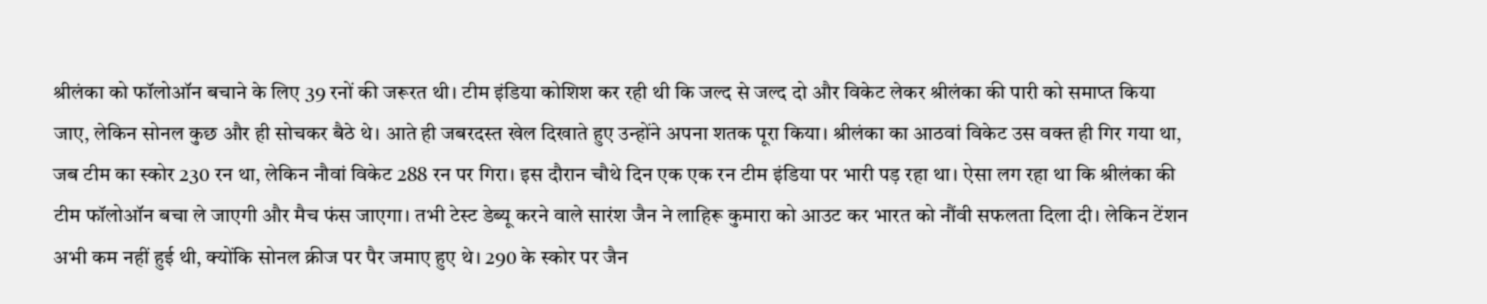श्रीलंका को फॉलोऑन बचाने के लिए 39 रनों की जरूरत थी। टीम इंडिया कोशिश कर रही थी कि जल्द से जल्द दो और विकेट लेकर श्रीलंका की पारी को समाप्त किया जाए, लेकिन सोनल कुछ और ही सोचकर बैठे थे। आते ही जबरदस्त खेल दिखाते हुए उन्होंने अपना शतक पूरा किया। श्रीलंका का आठवां विकेट उस वक्त ही गिर गया था, जब टीम का स्कोर 230 रन था, लेकिन नौवां विकेट 288 रन पर गिरा। इस दौरान चौथे दिन एक एक रन टीम इंडिया पर भारी पड़ रहा था। ऐसा लग रहा था कि श्रीलंका की टीम फॉलोऑन बचा ले जाएगी और मैच फंस जाएगा। तभी टेस्ट डेब्यू करने वाले सारंश जैन ने लाहिरू कुमारा को आउट कर भारत को नौंवी सफलता दिला दी। लेकिन टेंशन अभी कम नहीं हुई थी, क्योंकि सोनल क्रीज पर पैर जमाए हुए थे। 290 के स्कोर पर जैन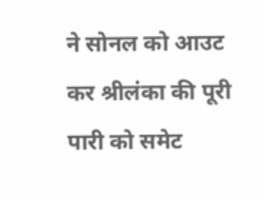ने सोनल को आउट कर श्रीलंका की पूरी पारी को समेट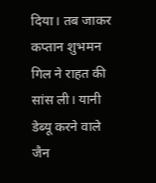दिया। तब जाकर कप्तान शुभमन गिल ने राहत की सांस ली। यानी डेब्यू करने वाले जैन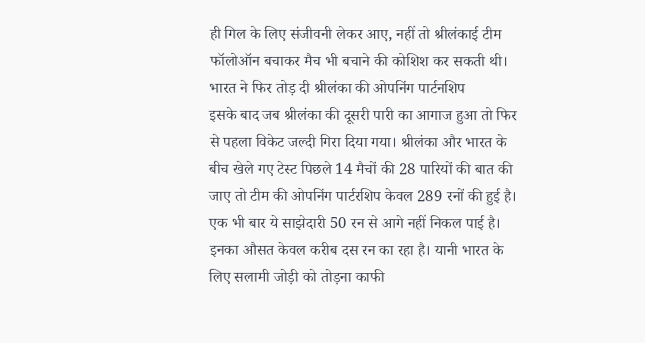ही गिल के लिए संजीवनी लेकर आए, नहीं तो श्रीलंकाई टीम फॉलोऑन बचाकर मैच भी बचाने की कोशिश कर सकती थी।
भारत ने फिर तोड़ दी श्रीलंका की ओपनिंग पार्टनशिप
इसके बाद जब श्रीलंका की दूसरी पारी का आगाज हुआ तो फिर से पहला विकेट जल्दी गिरा दिया गया। श्रीलंका और भारत के बीच खेले गए टेस्ट पिछले 14 मैचों की 28 पारियों की बात की जाए तो टीम की ओपनिंग पार्टरशिप केवल 289 रनों की हुई है। एक भी बार ये साझेदारी 50 रन से आगे नहीं निकल पाई है। इनका औसत केवल करीब दस रन का रहा है। यानी भारत के लिए सलामी जोड़ी को तोड़ना काफी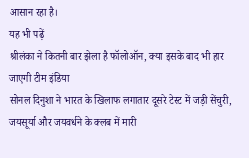आसान रहा है।
यह भी पढ़ें
श्रीलंका ने कितनी बार झेला है फॉलोऑन, क्या इसके बाद भी हार जाएगी टीम इंडिया
सोनल दिनुशा ने भारत के खिलाफ लगातार दूसरे टेस्ट में जड़ी सेंचुरी, जयसूर्या और जयवर्धने के क्लब में मारी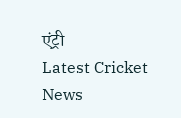एंट्री
Latest Cricket News